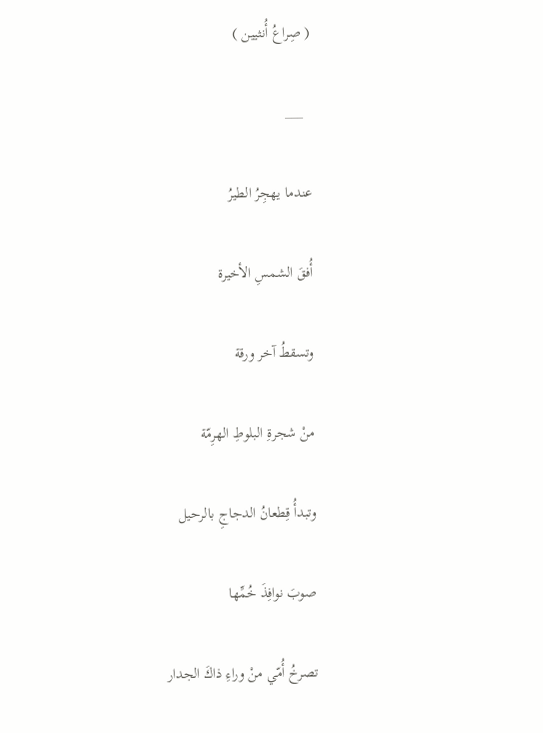( صِراعُ أُنثيين )

  ___

عندما يهجِرُ الطيرُ

أُفقَ الشمسِ الأخيرة

وتسقطُ آخر ورقة

منْ شجرةِ البلوطِ الهرِمّة

وتبدأُ قِطعانُ الدجاجِ بالرحيل

صوبَ نوافِذَ خُمِّها

تصرخُ أُمّي منْ وراءِ ذاكَ الجدار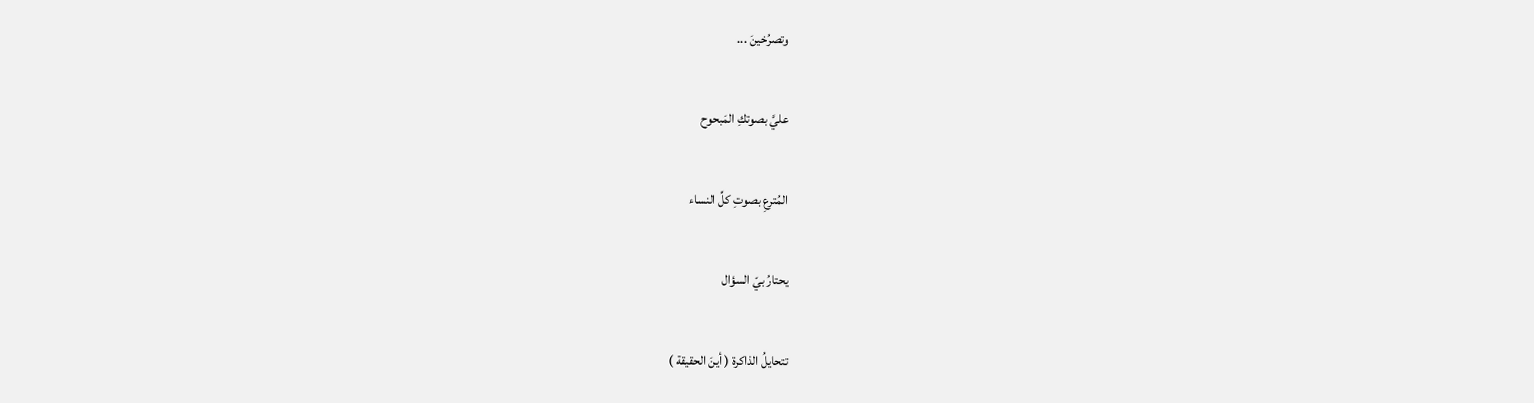وتصرُخينَ ...

عليَّ بصوتكِ المَبحوح

المُترعِ بصوتِ كلِّ النساء

يحتارُ بيّ السؤال

تتحايلُ الذاكرة ( أينَ الحقيقة )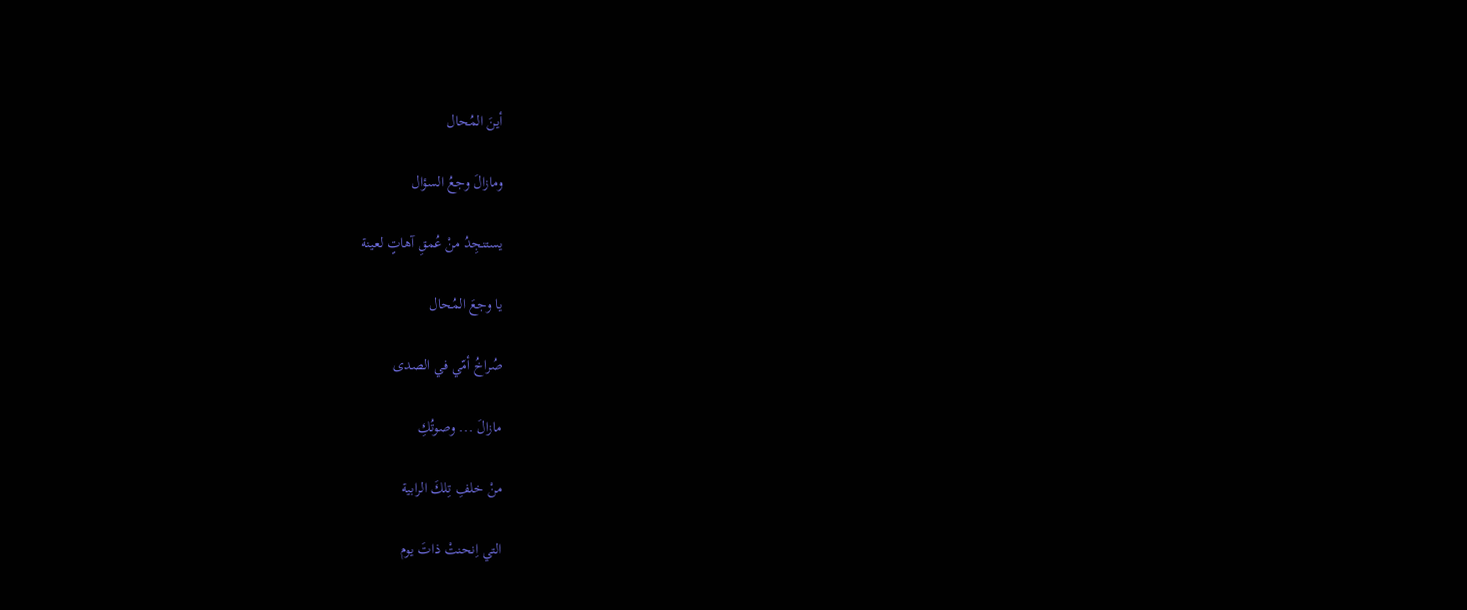أينَ المُحال

ومازالَ وجعُ السؤال

يستنجِدُ منْ عُمقِ آهاتٍ لعينة

يا وجعَ المُحال

صُراخُ أمّي في الصدى

مازالَ ... وصوتُكِ

منْ خلفِ تِلكَ الرابية

التي اِنحنتْ ذاتَ يوم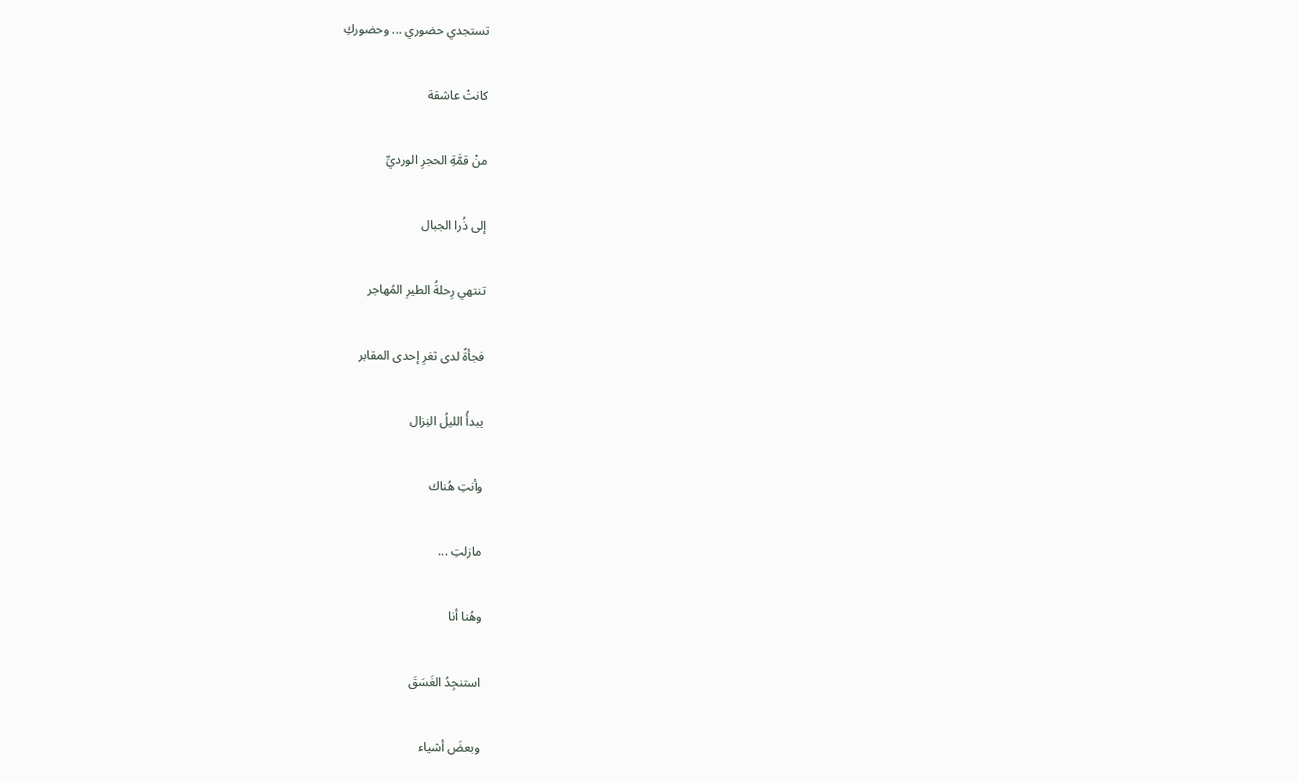تستجدي حضوري ... وحضوركِ

كانتْ عاشقة

منْ قمَّةِ الحجرِ الورديِّ

إلى ذُرا الجبال

تنتهي رِحلةُ الطيرِ المُهاجر

فجأةً لدى ثغرِ إحدى المقابر

يبدأُ الليلُ النِزال

وأنتِ هُناك

مازلتِ ...

وهُنا أنا

استنجِدُ الغَسَقَ

وبعضَ أشياء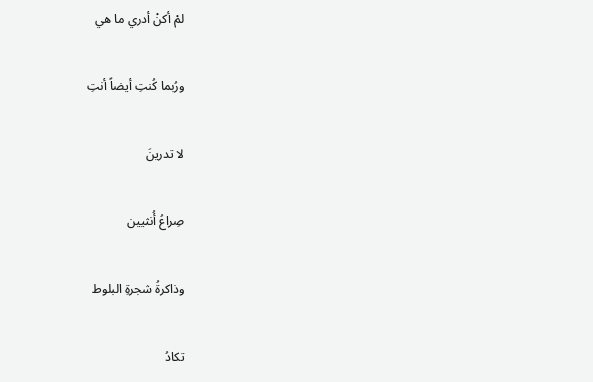لمْ أكنْ أدري ما هي

ورُبما كُنتِ أيضاً أنتِ

لا تدرينَ

صِراعُ أُنثيين

وذاكرةُ شجرةِ البلوط

تكادُ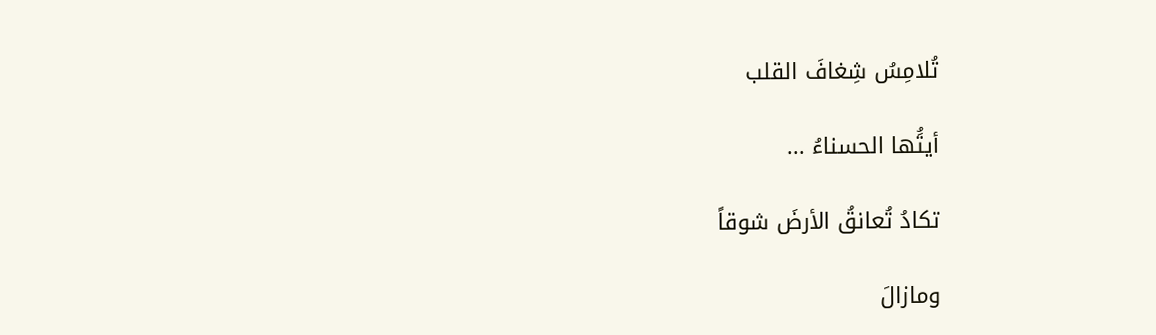تُلامِسُ شِغافَ القلب

أيتَُها الحسناءُ ...

تكادُ تُعانقُ الأرضَ شوقاً

ومازالَ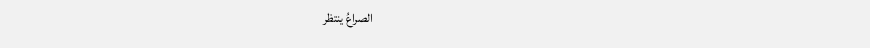الصراعُ ينتظر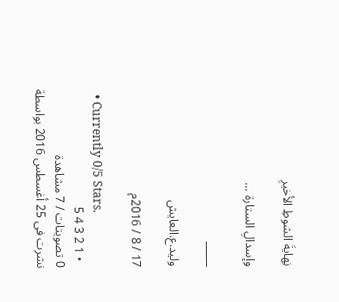نِهايةَ الشوطِ الأخيرِ

وإسدالِ الستارة ...

_____

وليد.ع.العايش

17 / 8 / 2016م

  • Currently 0/5 Stars.
  • 1 2 3 4 5
0 تصويتات / 7 مشاهدة
نشرت فى 25 أغسطس 2016 بواسطة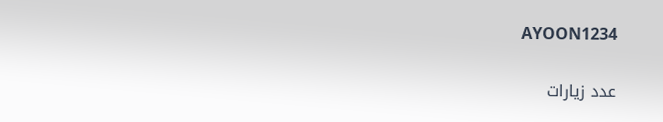AYOON1234

عدد زيارات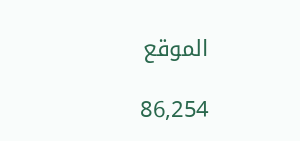الموقع

86,254